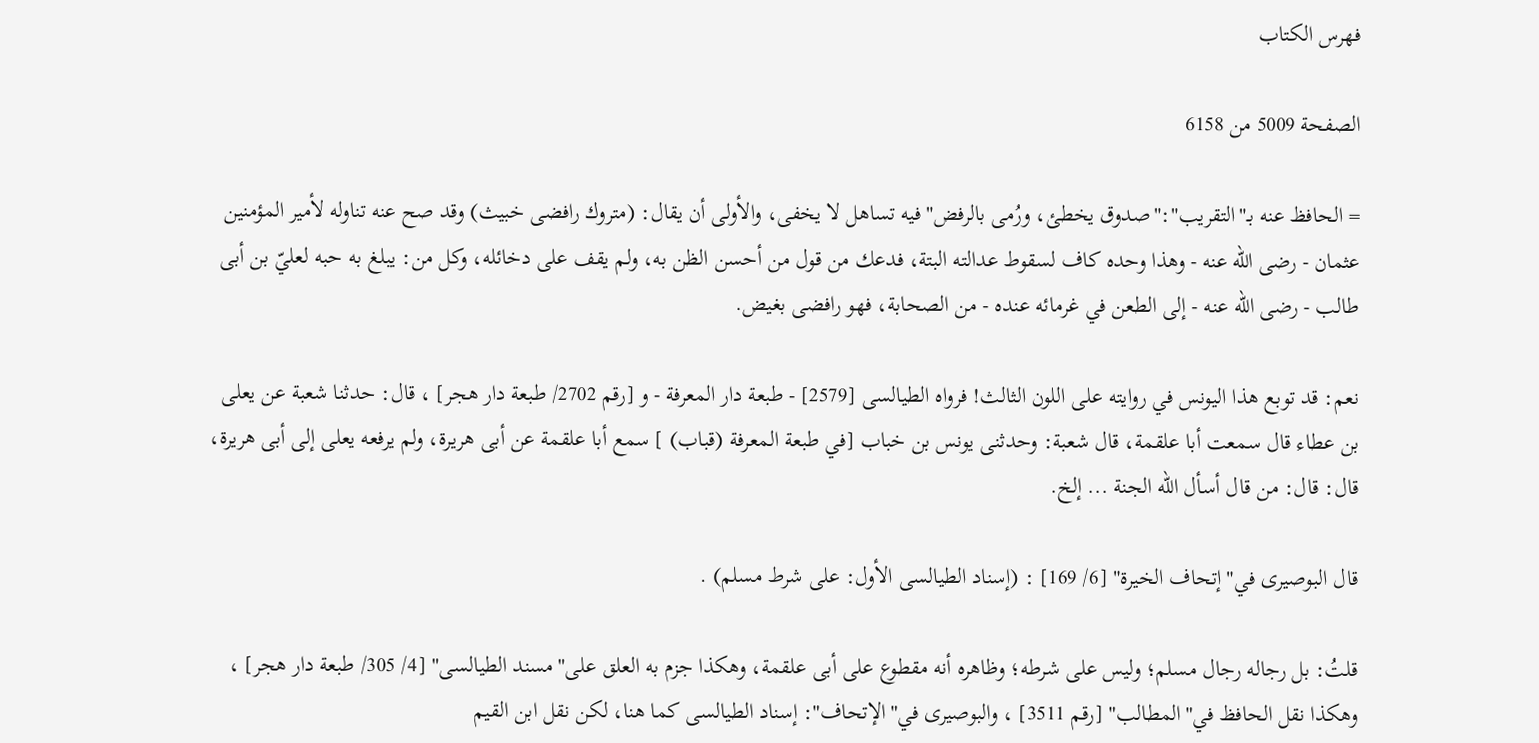فهرس الكتاب

الصفحة 5009 من 6158

= الحافظ عنه بـ"التقريب":"صدوق يخطئ، ورُمى بالرفض"فيه تساهل لا يخفى، والأولى أن يقال: (متروك رافضى خبيث) وقد صح عنه تناوله لأمير المؤمنين عثمان - رضى الله عنه - وهذا وحده كاف لسقوط عدالته البتة، فدعك من قول من أحسن الظن به، ولم يقف على دخائله، وكل من: يبلغ به حبه لعليّ بن أبى طالب - رضى الله عنه - إلى الطعن في غرمائه عنده - من الصحابة، فهو رافضى بغيض.

نعم: قد توبع هذا اليونس في روايته على اللون الثالث! فرواه الطيالسى [2579] - طبعة دار المعرفة - و [رقم 2702/ طبعة دار هجر] ، قال: حدثنا شعبة عن يعلى بن عطاء قال سمعت أبا علقمة، قال شعبة: وحدثنى يونس بن خباب [في طبعة المعرفة (قباب) ] سمع أبا علقمة عن أبى هريرة، ولم يرفعه يعلى إلى أبى هريرة، قال: قال: من قال أسأل الله الجنة ... إلخ.

قال البوصيرى في"إتحاف الخيرة" [6/ 169] : (إسناد الطيالسى الأول: على شرط مسلم) .

قلتُ: بل رجاله رجال مسلم؛ وليس على شرطه؛ وظاهره أنه مقطوع على أبى علقمة، وهكذا جزم به العلق على"مسند الطيالسى" [4/ 305/ طبعة دار هجر] ، وهكذا نقل الحافظ في"المطالب" [رقم 3511] ، والبوصيرى في"الإتحاف": إسناد الطيالسى كما هنا، لكن نقل ابن القيم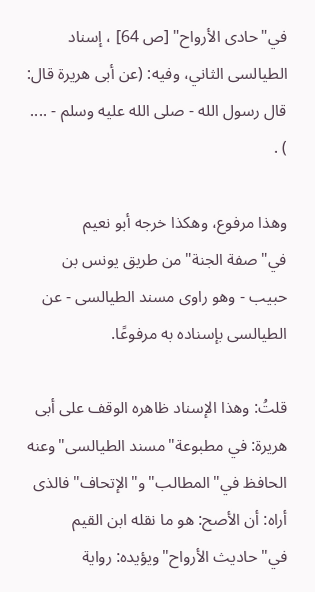في"حادى الأرواح" [ص 64] ، إسناد الطيالسى الثاني، وفيه: (عن أبى هريرة قال: قال رسول الله - صلى الله عليه وسلم - .... ) .

وهذا مرفوع، وهكذا خرجه أبو نعيم في"صفة الجنة"من طريق يونس بن حبيب - وهو راوى مسند الطيالسى - عن الطيالسى بإسناده به مرفوعًا.

قلتُ: وهذا الإسناد ظاهره الوقف على أبى هريرة: في مطبوعة"مسند الطيالسى"وعنه الحافظ في"المطالب"و"الإتحاف"فالذى أراه: أن الأصح: هو ما نقله ابن القيم في"حاديث الأرواح"ويؤيده: رواية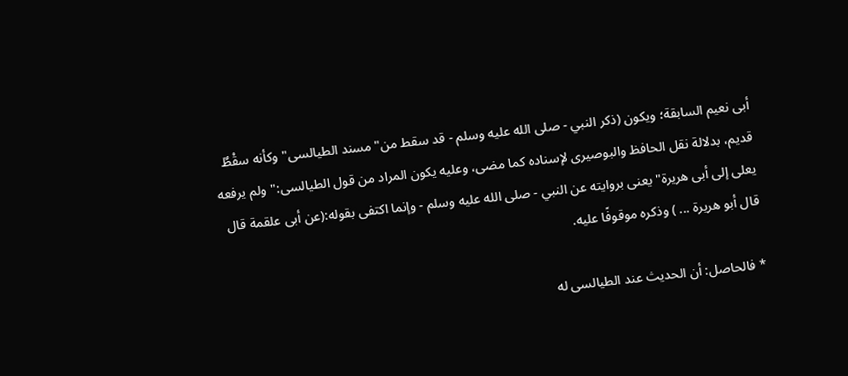أبى نعيم السابقة؛ ويكون (ذكر النبي - صلى الله عليه وسلم - قد سقط من"مسند الطيالسى"وكأنه سقْطٌ قديم، بدلالة نقل الحافظ والبوصيرى لإسناده كما مضى، وعليه يكون المراد من قول الطيالسى:"ولم يرفعه يعلى إلى أبى هريرة"يعنى بروايته عن النبي - صلى الله عليه وسلم - وإنما اكتفى بقوله:(عن أبى علقمة قال قال أبو هريرة ... ) وذكره موقوفًا عليه.

* فالحاصل: أن الحديث عند الطيالسى له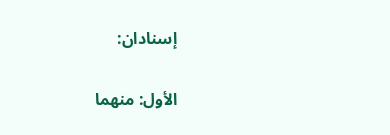إسنادان:

الأول: منهما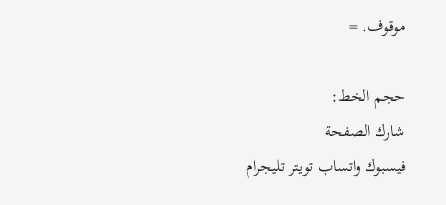موقوف. =

حجم الخط:
شارك الصفحة
فيسبوك واتساب تويتر تليجرام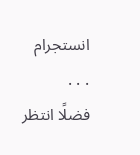انستجرام
. . .
فضلًا انتظر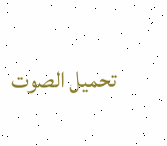تحميل الصوت